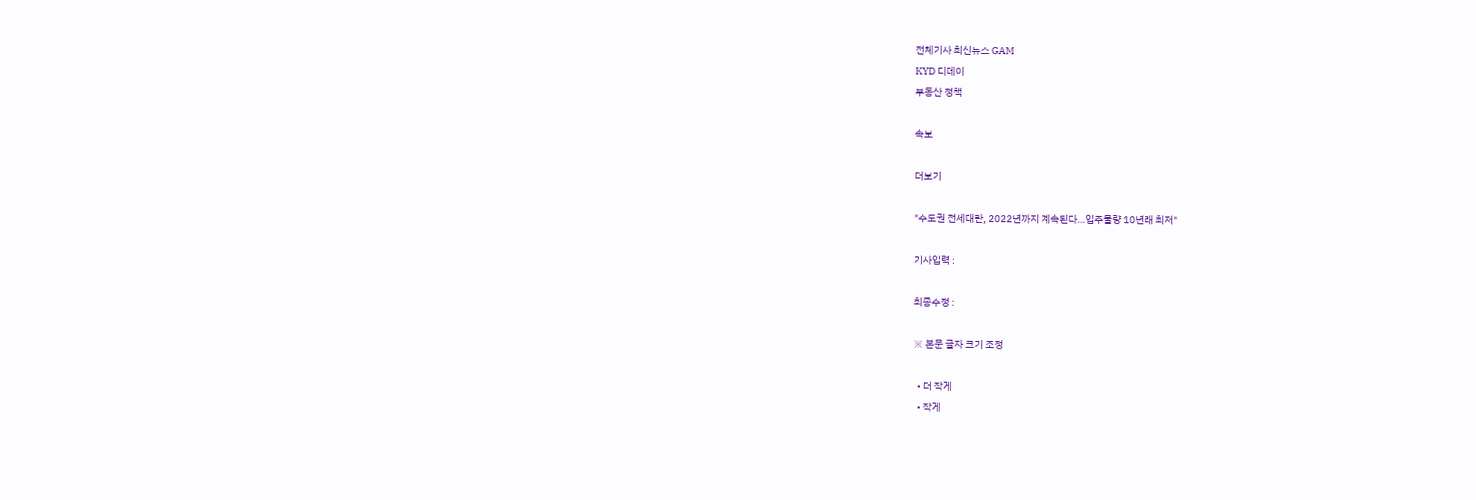전체기사 최신뉴스 GAM
KYD 디데이
부동산 정책

속보

더보기

"수도권 전세대란, 2022년까지 계속된다…입주물량 10년래 최저"

기사입력 :

최종수정 :

※ 본문 글자 크기 조정

  • 더 작게
  • 작게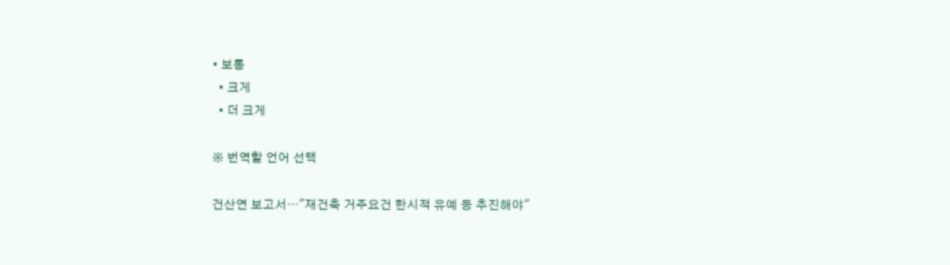• 보통
  • 크게
  • 더 크게

※ 번역할 언어 선택

건산연 보고서…"재건축 거주요건 한시적 유예 등 추진해야"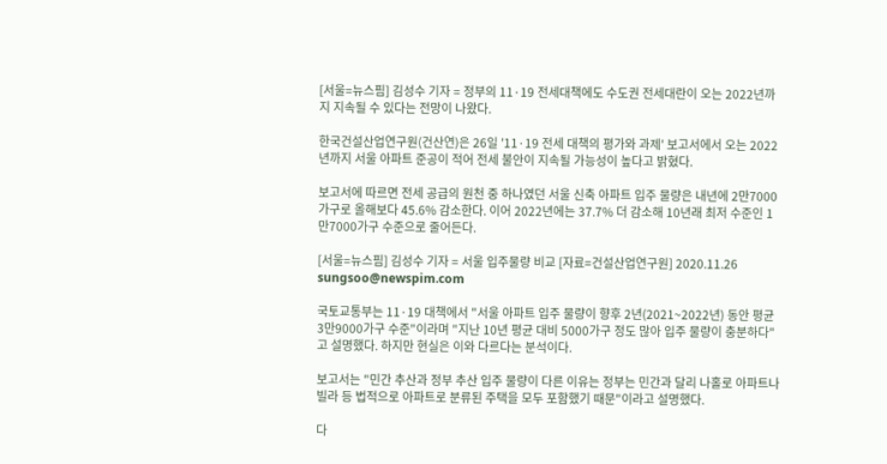[서울=뉴스핌] 김성수 기자 = 정부의 11·19 전세대책에도 수도권 전세대란이 오는 2022년까지 지속될 수 있다는 전망이 나왔다.

한국건설산업연구원(건산연)은 26일 '11·19 전세 대책의 평가와 과제' 보고서에서 오는 2022년까지 서울 아파트 준공이 적어 전세 불안이 지속될 가능성이 높다고 밝혔다.

보고서에 따르면 전세 공급의 원천 중 하나였던 서울 신축 아파트 입주 물량은 내년에 2만7000가구로 올해보다 45.6% 감소한다. 이어 2022년에는 37.7% 더 감소해 10년래 최저 수준인 1만7000가구 수준으로 줄어든다.

[서울=뉴스핌] 김성수 기자 = 서울 입주물량 비교 [자료=건설산업연구원] 2020.11.26 sungsoo@newspim.com

국토교통부는 11·19 대책에서 "서울 아파트 입주 물량이 향후 2년(2021~2022년) 동안 평균 3만9000가구 수준"이라며 "지난 10년 평균 대비 5000가구 정도 많아 입주 물량이 충분하다"고 설명했다. 하지만 현실은 이와 다르다는 분석이다.

보고서는 "민간 추산과 정부 추산 입주 물량이 다른 이유는 정부는 민간과 달리 나홀로 아파트나 빌라 등 법적으로 아파트로 분류된 주택을 모두 포함했기 때문"이라고 설명했다.

다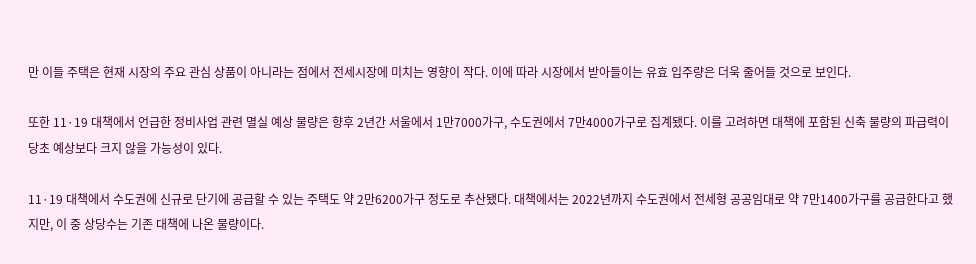만 이들 주택은 현재 시장의 주요 관심 상품이 아니라는 점에서 전세시장에 미치는 영향이 작다. 이에 따라 시장에서 받아들이는 유효 입주량은 더욱 줄어들 것으로 보인다.

또한 11·19 대책에서 언급한 정비사업 관련 멸실 예상 물량은 향후 2년간 서울에서 1만7000가구, 수도권에서 7만4000가구로 집계됐다. 이를 고려하면 대책에 포함된 신축 물량의 파급력이 당초 예상보다 크지 않을 가능성이 있다.

11·19 대책에서 수도권에 신규로 단기에 공급할 수 있는 주택도 약 2만6200가구 정도로 추산됐다. 대책에서는 2022년까지 수도권에서 전세형 공공임대로 약 7만1400가구를 공급한다고 했지만, 이 중 상당수는 기존 대책에 나온 물량이다.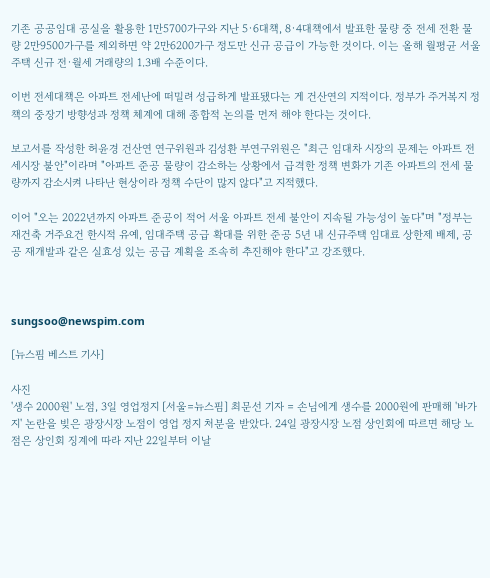기존 공공임대 공실을 활용한 1만5700가구와 지난 5·6대책, 8·4대책에서 발표한 물량 중 전세 전환 물량 2만9500가구를 제외하면 약 2만6200가구 정도만 신규 공급이 가능한 것이다. 이는 올해 월평균 서울 주택 신규 전·월세 거래량의 1.3배 수준이다.

이번 전세대책은 아파트 전세난에 떠밀려 성급하게 발표됐다는 게 건산연의 지적이다. 정부가 주거복지 정책의 중장기 방향성과 정책 체계에 대해 종합적 논의를 먼저 해야 한다는 것이다.

보고서를 작성한 허윤경 건산연 연구위원과 김성환 부연구위원은 "최근 임대차 시장의 문제는 아파트 전세시장 불안"이라며 "아파트 준공 물량이 감소하는 상황에서 급격한 정책 변화가 기존 아파트의 전세 물량까지 감소시켜 나타난 현상이라 정책 수단이 많지 않다"고 지적했다.

이어 "오는 2022년까지 아파트 준공이 적어 서울 아파트 전세 불안이 지속될 가능성이 높다"며 "정부는 재건축 거주요건 한시적 유예, 임대주택 공급 확대를 위한 준공 5년 내 신규주택 임대료 상한제 배제, 공공 재개발과 같은 실효성 있는 공급 계획을 조속히 추진해야 한다"고 강조했다.



sungsoo@newspim.com

[뉴스핌 베스트 기사]

사진
'생수 2000원' 노점, 3일 영업정지 [서울=뉴스핌] 최문선 기자 = 손님에게 생수를 2000원에 판매해 '바가지' 논란을 빚은 광장시장 노점이 영업 정지 처분을 받았다. 24일 광장시장 노점 상인회에 따르면 해당 노점은 상인회 징계에 따라 지난 22일부터 이날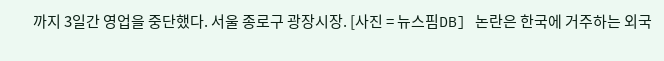까지 3일간 영업을 중단했다. 서울 종로구 광장시장. [사진 = 뉴스핌DB] 논란은 한국에 거주하는 외국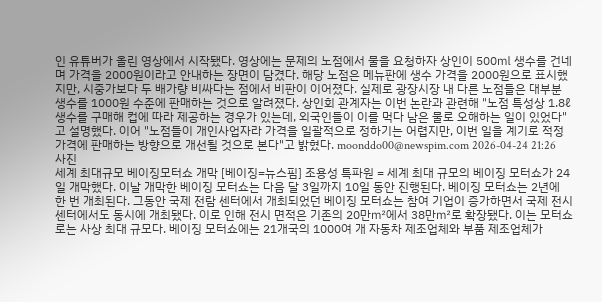인 유튜버가 올린 영상에서 시작됐다. 영상에는 문제의 노점에서 물을 요청하자 상인이 500㎖ 생수를 건네며 가격을 2000원이라고 안내하는 장면이 담겼다. 해당 노점은 메뉴판에 생수 가격을 2000원으로 표시했지만, 시중가보다 두 배가량 비싸다는 점에서 비판이 이어졌다. 실제로 광장시장 내 다른 노점들은 대부분 생수를 1000원 수준에 판매하는 것으로 알려졌다. 상인회 관계자는 이번 논란과 관련해 "노점 특성상 1.8ℓ 생수를 구매해 컵에 따라 제공하는 경우가 있는데, 외국인들이 이를 먹다 남은 물로 오해하는 일이 있었다"고 설명했다. 이어 "노점들이 개인사업자라 가격을 일괄적으로 정하기는 어렵지만, 이번 일을 계기로 적정 가격에 판매하는 방향으로 개선될 것으로 본다"고 밝혔다. moonddo00@newspim.com 2026-04-24 21:26
사진
세계 최대규모 베이징모터쇼 개막 [베이징=뉴스핌] 조용성 특파원 = 세계 최대 규모의 베이징 모터쇼가 24일 개막했다. 이날 개막한 베이징 모터쇼는 다음 달 3일까지 10일 동안 진행된다. 베이징 모터쇼는 2년에 한 번 개최된다. 그동안 국제 전람 센터에서 개최되었던 베이징 모터쇼는 참여 기업이 증가하면서 국제 전시 센터에서도 동시에 개최됐다. 이로 인해 전시 면적은 기존의 20만㎡에서 38만㎡로 확장됐다. 이는 모터쇼로는 사상 최대 규모다. 베이징 모터쇼에는 21개국의 1000여 개 자동차 제조업체와 부품 제조업체가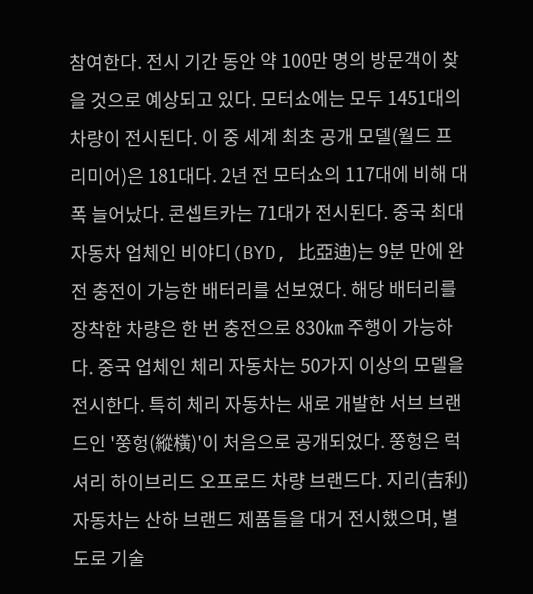참여한다. 전시 기간 동안 약 100만 명의 방문객이 찾을 것으로 예상되고 있다. 모터쇼에는 모두 1451대의 차량이 전시된다. 이 중 세계 최초 공개 모델(월드 프리미어)은 181대다. 2년 전 모터쇼의 117대에 비해 대폭 늘어났다. 콘셉트카는 71대가 전시된다. 중국 최대 자동차 업체인 비야디(BYD, 比亞迪)는 9분 만에 완전 충전이 가능한 배터리를 선보였다. 해당 배터리를 장착한 차량은 한 번 충전으로 830㎞ 주행이 가능하다. 중국 업체인 체리 자동차는 50가지 이상의 모델을 전시한다. 특히 체리 자동차는 새로 개발한 서브 브랜드인 '쭝헝(縱橫)'이 처음으로 공개되었다. 쭝헝은 럭셔리 하이브리드 오프로드 차량 브랜드다. 지리(吉利)자동차는 산하 브랜드 제품들을 대거 전시했으며, 별도로 기술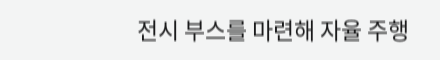전시 부스를 마련해 자율 주행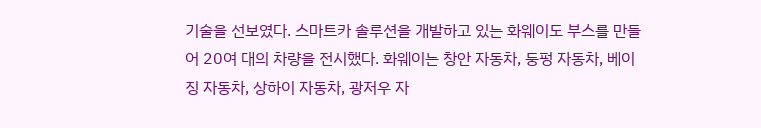기술을 선보였다. 스마트카 솔루션을 개발하고 있는 화웨이도 부스를 만들어 20여 대의 차량을 전시했다. 화웨이는 창안 자동차, 둥펑 자동차, 베이징 자동차, 상하이 자동차, 광저우 자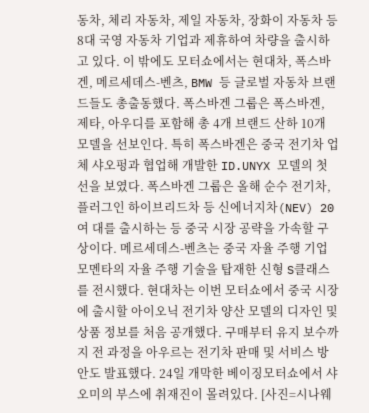동차, 체리 자동차, 제일 자동차, 장화이 자동차 등 8대 국영 자동차 기업과 제휴하여 차량을 출시하고 있다. 이 밖에도 모터쇼에서는 현대차, 폭스바겐, 메르세데스-벤츠, BMW 등 글로벌 자동차 브랜드들도 총출동했다. 폭스바겐 그룹은 폭스바겐, 제타, 아우디를 포함해 총 4개 브랜드 산하 10개 모델을 선보인다. 특히 폭스바겐은 중국 전기차 업체 샤오펑과 협업해 개발한 ID.UNYX 모델의 첫선을 보였다. 폭스바겐 그룹은 올해 순수 전기차, 플러그인 하이브리드차 등 신에너지차(NEV) 20여 대를 출시하는 등 중국 시장 공략을 가속할 구상이다. 메르세데스-벤츠는 중국 자율 주행 기업 모멘타의 자율 주행 기술을 탑재한 신형 S클래스를 전시했다. 현대차는 이번 모터쇼에서 중국 시장에 출시할 아이오닉 전기차 양산 모델의 디자인 및 상품 정보를 처음 공개했다. 구매부터 유지 보수까지 전 과정을 아우르는 전기차 판매 및 서비스 방안도 발표했다. 24일 개막한 베이징모터쇼에서 샤오미의 부스에 취재진이 몰려있다. [사진=시나웨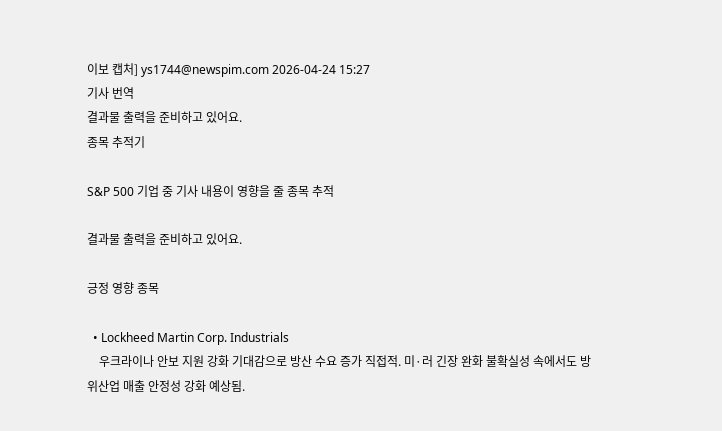이보 캡처] ys1744@newspim.com 2026-04-24 15:27
기사 번역
결과물 출력을 준비하고 있어요.
종목 추적기

S&P 500 기업 중 기사 내용이 영향을 줄 종목 추적

결과물 출력을 준비하고 있어요.

긍정 영향 종목

  • Lockheed Martin Corp. Industrials
    우크라이나 안보 지원 강화 기대감으로 방산 수요 증가 직접적. 미·러 긴장 완화 불확실성 속에서도 방위산업 매출 안정성 강화 예상됨.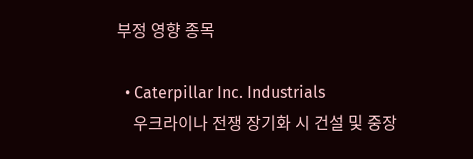부정 영향 종목

  • Caterpillar Inc. Industrials
    우크라이나 전쟁 장기화 시 건설 및 중장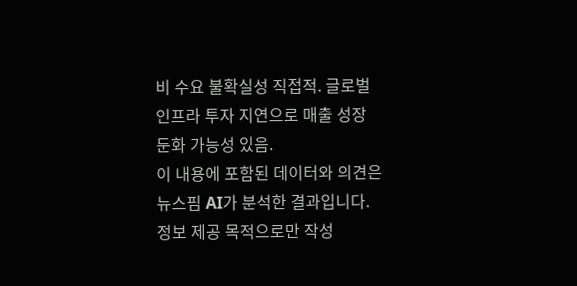비 수요 불확실성 직접적. 글로벌 인프라 투자 지연으로 매출 성장 둔화 가능성 있음.
이 내용에 포함된 데이터와 의견은 뉴스핌 AI가 분석한 결과입니다. 정보 제공 목적으로만 작성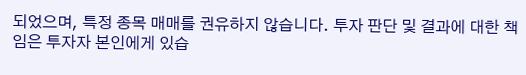되었으며, 특정 종목 매매를 권유하지 않습니다. 투자 판단 및 결과에 대한 책임은 투자자 본인에게 있습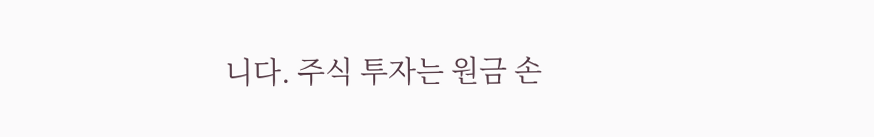니다. 주식 투자는 원금 손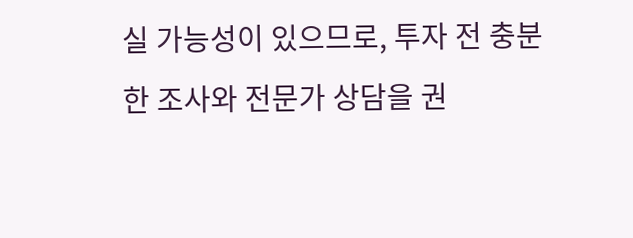실 가능성이 있으므로, 투자 전 충분한 조사와 전문가 상담을 권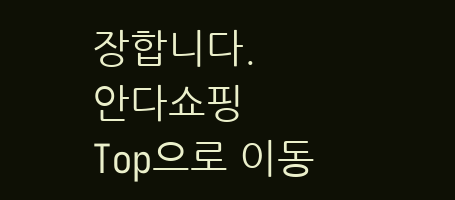장합니다.
안다쇼핑
Top으로 이동